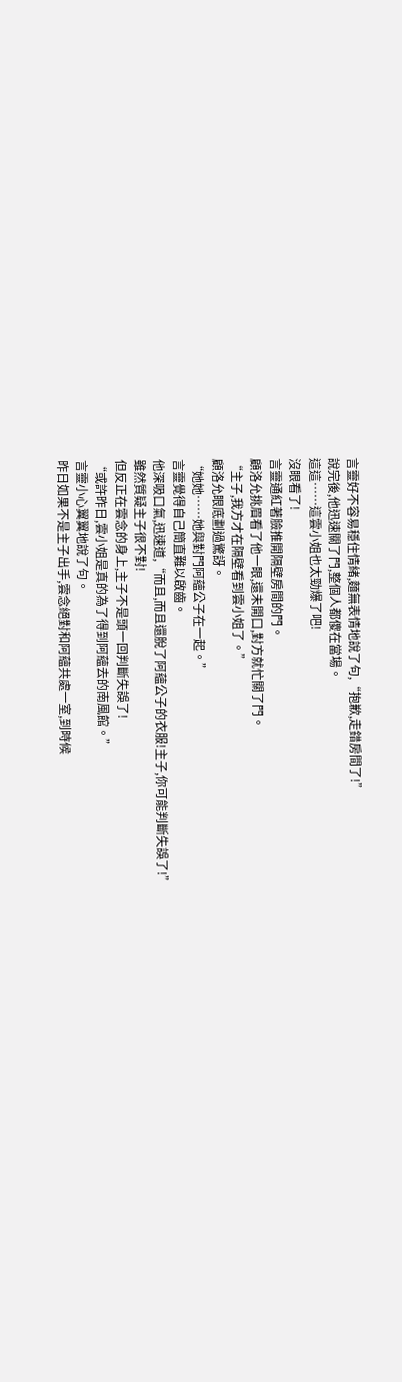言靈好不容易穩住情緒,麵無表情地說了句,“抱歉,走錯房間了!”
說完後,他迅速關了門,整個人都傻在當場。
這這……這雲小姐也太勁爆了吧!
沒眼看了!
言靈通紅著臉推開隔壁房間的門。
顧洛允挑眉看了他一眼,還未開口,對方就忙關了門。
“主子,我方才在隔壁看到雲小姐了。”
顧洛允眼底劃過驚訝。
“她她……她與對門阿蘊公子在一起。”
言靈覺得自己簡直難以啟齒。
他深吸口氣,迅速道,“而且,而且還脫了阿蘊公子的衣服!主子,你可能判斷失誤了!”
雖然質疑主子很不對!
但反正在雲念的身上,主子不是頭一回判斷失誤了!
“或許昨日,雲小姐是真的為了得到阿蘊去的南風館。”
言靈小心翼翼地說了句。
昨日如果不是主子出手,雲念絕對和阿蘊共處一室,到時候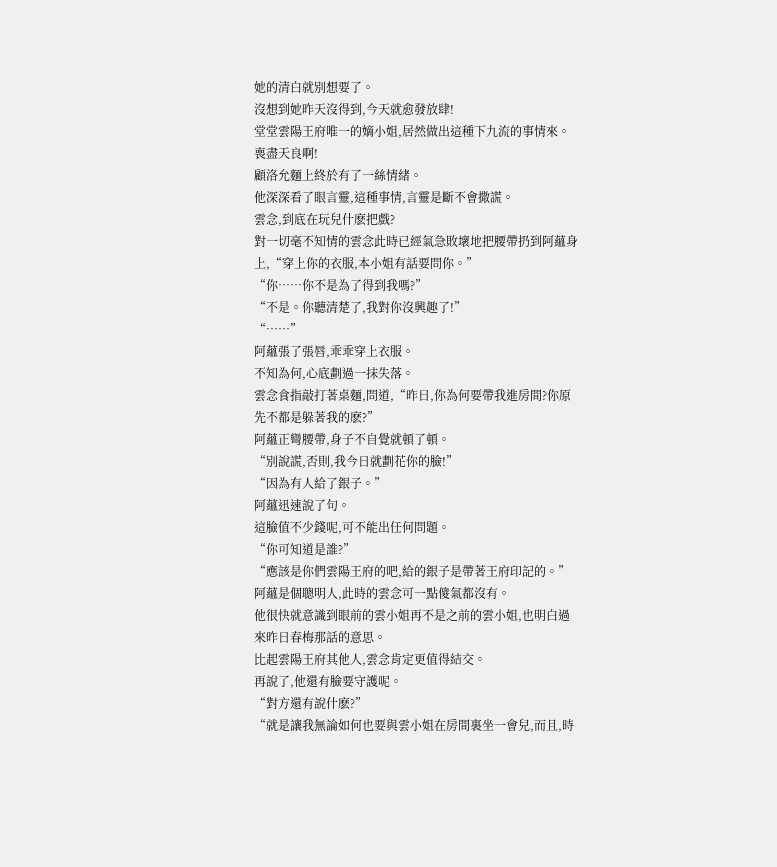她的清白就別想要了。
沒想到她昨天沒得到,今天就愈發放肆!
堂堂雲陽王府唯一的嫡小姐,居然做出這種下九流的事情來。
喪盡天良啊!
顧洛允麵上終於有了一絲情緒。
他深深看了眼言靈,這種事情,言靈是斷不會撒謊。
雲念,到底在玩兒什麽把戲?
對一切毫不知情的雲念此時已經氣急敗壞地把腰帶扔到阿蘊身上,“穿上你的衣服,本小姐有話要問你。”
“你……你不是為了得到我嗎?”
“不是。你聽清楚了,我對你沒興趣了!”
“……”
阿蘊張了張唇,乖乖穿上衣服。
不知為何,心底劃過一抹失落。
雲念食指敲打著桌麵,問道,“昨日,你為何要帶我進房間?你原先不都是躲著我的麽?”
阿蘊正彎腰帶,身子不自覺就頓了頓。
“別說謊,否則,我今日就劃花你的臉!”
“因為有人給了銀子。”
阿蘊迅速說了句。
這臉值不少錢呢,可不能出任何問題。
“你可知道是誰?”
“應該是你們雲陽王府的吧,給的銀子是帶著王府印記的。”
阿蘊是個聰明人,此時的雲念可一點傻氣都沒有。
他很快就意識到眼前的雲小姐再不是之前的雲小姐,也明白過來昨日春梅那話的意思。
比起雲陽王府其他人,雲念肯定更值得結交。
再說了,他還有臉要守護呢。
“對方還有說什麽?”
“就是讓我無論如何也要與雲小姐在房間裏坐一會兒,而且,時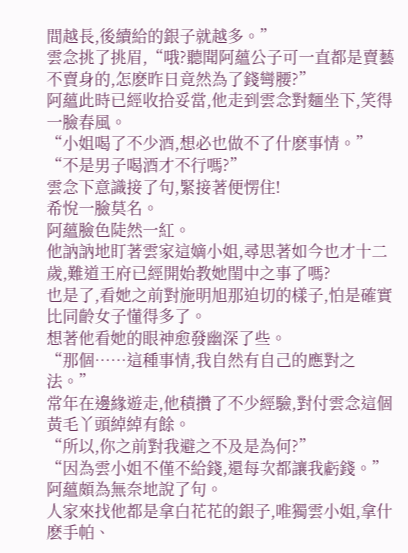間越長,後續給的銀子就越多。”
雲念挑了挑眉,“哦?聽聞阿蘊公子可一直都是賣藝不賣身的,怎麽昨日竟然為了錢彎腰?”
阿蘊此時已經收拾妥當,他走到雲念對麵坐下,笑得一臉春風。
“小姐喝了不少酒,想必也做不了什麽事情。”
“不是男子喝酒才不行嗎?”
雲念下意識接了句,緊接著便愣住!
希悅一臉莫名。
阿蘊臉色陡然一紅。
他訥訥地盯著雲家這嫡小姐,尋思著如今也才十二歲,難道王府已經開始教她閨中之事了嗎?
也是了,看她之前對施明旭那迫切的樣子,怕是確實比同齡女子懂得多了。
想著他看她的眼神愈發幽深了些。
“那個……這種事情,我自然有自己的應對之法。”
常年在邊緣遊走,他積攢了不少經驗,對付雲念這個黃毛丫頭綽綽有餘。
“所以,你之前對我避之不及是為何?”
“因為雲小姐不僅不給錢,還每次都讓我虧錢。”
阿蘊頗為無奈地說了句。
人家來找他都是拿白花花的銀子,唯獨雲小姐,拿什麽手帕、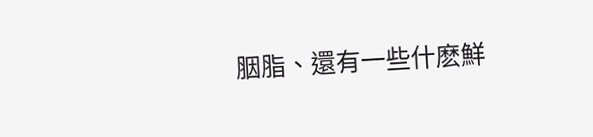胭脂、還有一些什麽鮮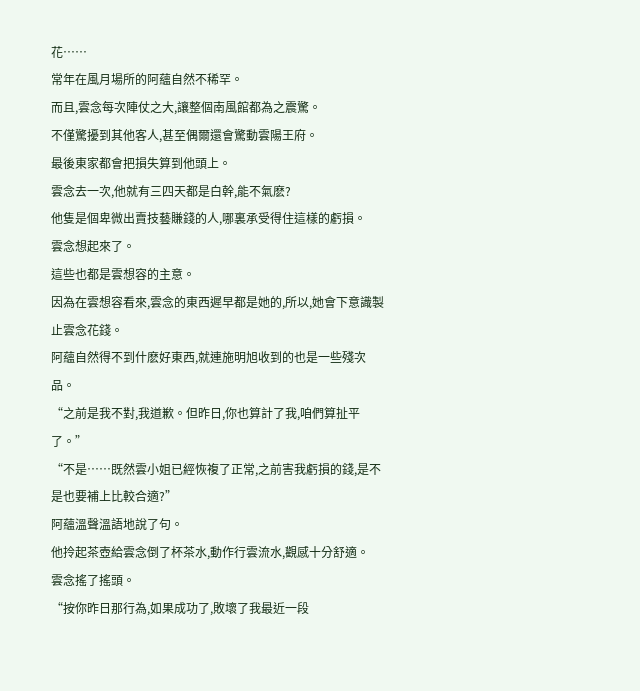花……
常年在風月場所的阿蘊自然不稀罕。
而且,雲念每次陣仗之大,讓整個南風館都為之震驚。
不僅驚擾到其他客人,甚至偶爾還會驚動雲陽王府。
最後東家都會把損失算到他頭上。
雲念去一次,他就有三四天都是白幹,能不氣麽?
他隻是個卑微出賣技藝賺錢的人,哪裏承受得住這樣的虧損。
雲念想起來了。
這些也都是雲想容的主意。
因為在雲想容看來,雲念的東西遲早都是她的,所以,她會下意識製止雲念花錢。
阿蘊自然得不到什麽好東西,就連施明旭收到的也是一些殘次品。
“之前是我不對,我道歉。但昨日,你也算計了我,咱們算扯平了。”
“不是……既然雲小姐已經恢複了正常,之前害我虧損的錢,是不是也要補上比較合適?”
阿蘊溫聲溫語地說了句。
他拎起茶壺給雲念倒了杯茶水,動作行雲流水,觀感十分舒適。
雲念搖了搖頭。
“按你昨日那行為,如果成功了,敗壞了我最近一段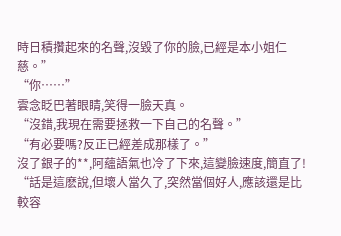時日積攢起來的名聲,沒毀了你的臉,已經是本小姐仁慈。”
“你……”
雲念眨巴著眼睛,笑得一臉天真。
“沒錯,我現在需要拯救一下自己的名聲。”
“有必要嗎?反正已經差成那樣了。”
沒了銀子的**,阿蘊語氣也冷了下來,這變臉速度,簡直了!
“話是這麽說,但壞人當久了,突然當個好人,應該還是比較容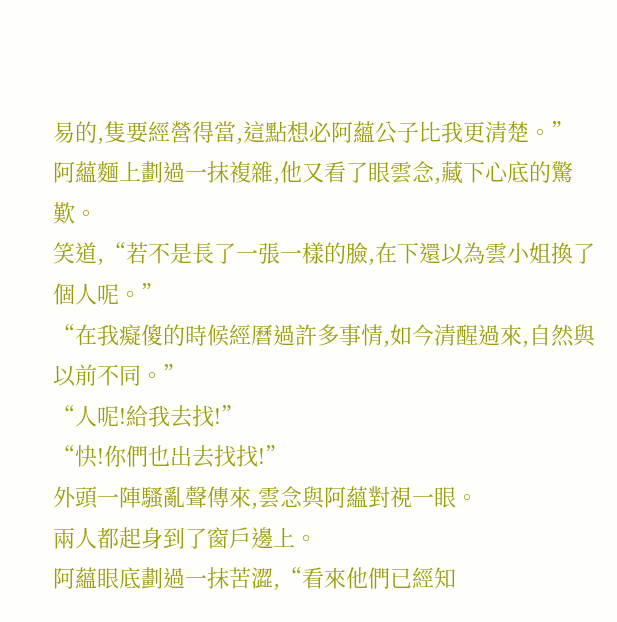易的,隻要經營得當,這點想必阿蘊公子比我更清楚。”
阿蘊麵上劃過一抹複雜,他又看了眼雲念,藏下心底的驚歎。
笑道,“若不是長了一張一樣的臉,在下還以為雲小姐換了個人呢。”
“在我癡傻的時候經曆過許多事情,如今清醒過來,自然與以前不同。”
“人呢!給我去找!”
“快!你們也出去找找!”
外頭一陣騷亂聲傳來,雲念與阿蘊對視一眼。
兩人都起身到了窗戶邊上。
阿蘊眼底劃過一抹苦澀,“看來他們已經知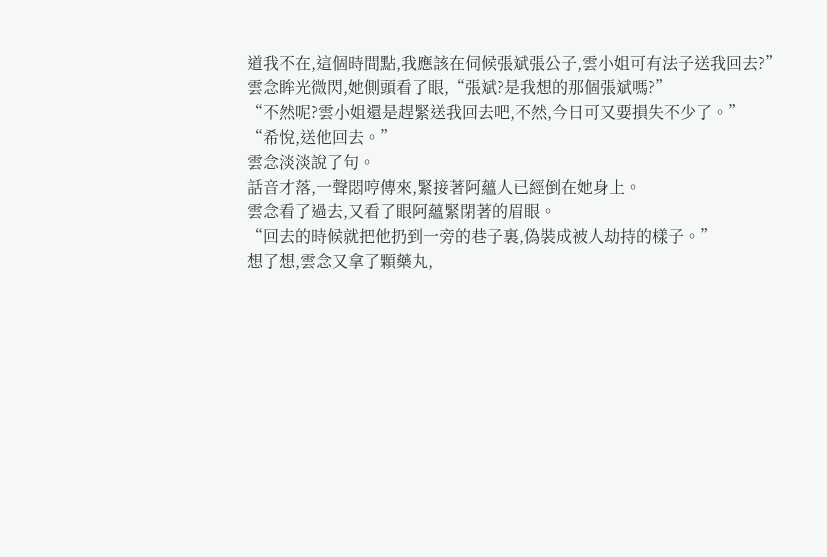道我不在,這個時間點,我應該在伺候張斌張公子,雲小姐可有法子送我回去?”
雲念眸光微閃,她側頭看了眼,“張斌?是我想的那個張斌嗎?”
“不然呢?雲小姐還是趕緊送我回去吧,不然,今日可又要損失不少了。”
“希悅,送他回去。”
雲念淡淡說了句。
話音才落,一聲悶哼傳來,緊接著阿蘊人已經倒在她身上。
雲念看了過去,又看了眼阿蘊緊閉著的眉眼。
“回去的時候就把他扔到一旁的巷子裏,偽裝成被人劫持的樣子。”
想了想,雲念又拿了顆藥丸,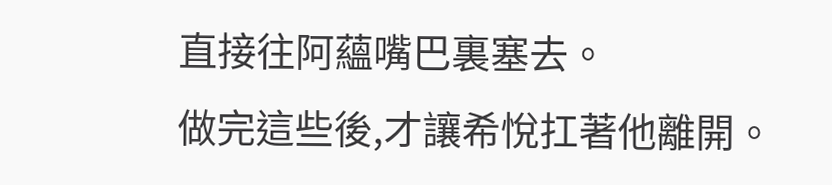直接往阿蘊嘴巴裏塞去。
做完這些後,才讓希悅扛著他離開。